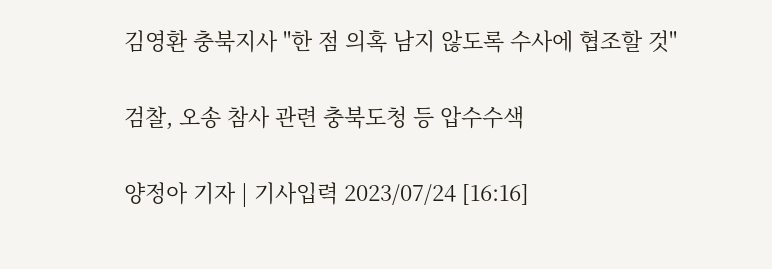김영환 충북지사 "한 점 의혹 남지 않도록 수사에 협조할 것"

검찰, 오송 참사 관련 충북도청 등 압수수색

양정아 기자 | 기사입력 2023/07/24 [16:16]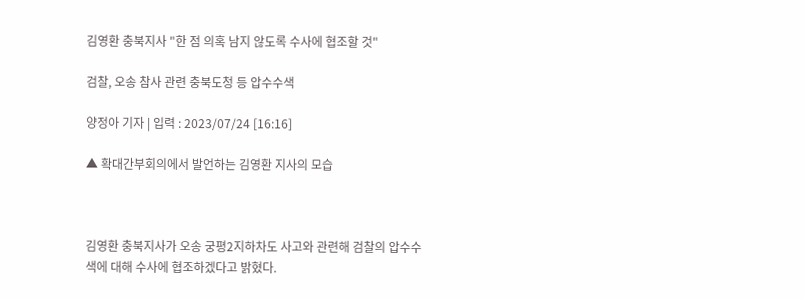김영환 충북지사 "한 점 의혹 남지 않도록 수사에 협조할 것"

검찰, 오송 참사 관련 충북도청 등 압수수색

양정아 기자 | 입력 : 2023/07/24 [16:16]

▲ 확대간부회의에서 발언하는 김영환 지사의 모습



김영환 충북지사가 오송 궁평2지하차도 사고와 관련해 검찰의 압수수색에 대해 수사에 협조하겠다고 밝혔다.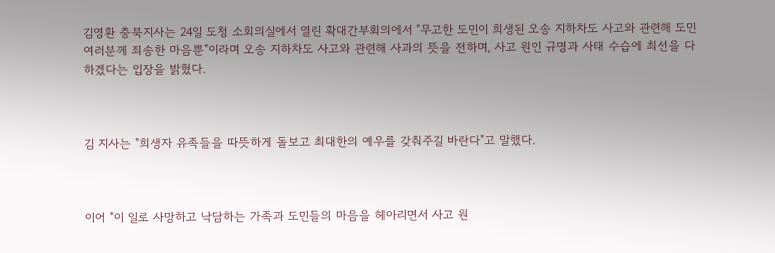김영환 충북지사는 24일 도청 소회의실에서 열린 확대간부회의에서 "무고한 도민이 희생된 오송 지하차도 사고와 관련해 도민 여러분께 죄송한 마음뿐"이라며 오송 지하차도 사고와 관련해 사과의 뜻을 전하며, 사고 원인 규명과 사태 수습에 최선을 다하겠다는 입장을 밝혔다.



김 지사는 "희생자 유족들을 따뜻하게 돌보고 최대한의 예우를 갖춰주길 바란다"고 말했다.



이어 "이 일로 사망하고 낙담하는 가족과 도민들의 마음을 헤아리면서 사고 원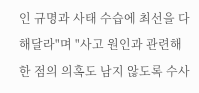인 규명과 사태 수습에 최선을 다해달라"며 "사고 원인과 관련해 한 점의 의혹도 남지 않도록 수사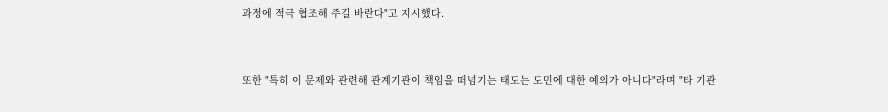과정에 적극 협조해 주길 바란다"고 지시했다.



또한 "특히 이 문제와 관련해 관계기관이 책임을 떠넘기는 태도는 도민에 대한 예의가 아니다"라며 "타 기관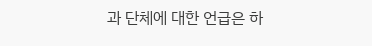과 단체에 대한 언급은 하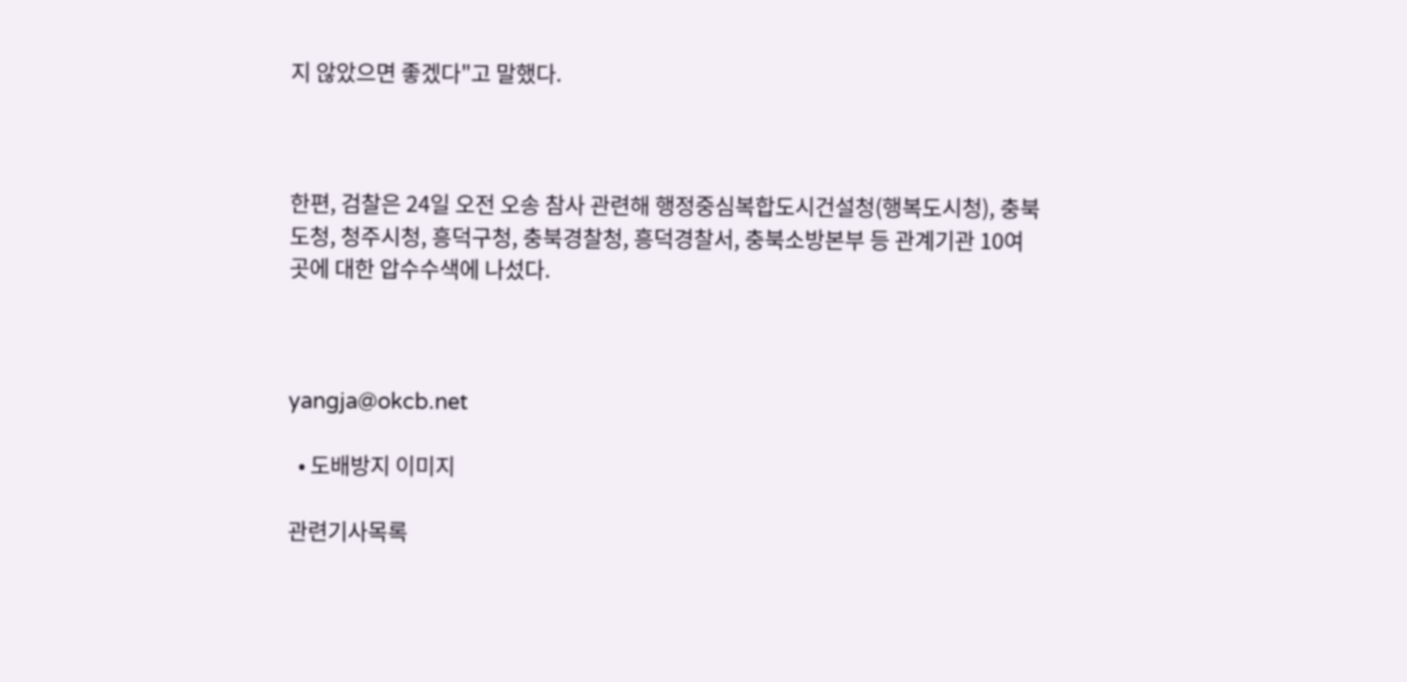지 않았으면 좋겠다"고 말했다.



한편, 검찰은 24일 오전 오송 참사 관련해 행정중심복합도시건설청(행복도시청), 충북도청, 청주시청, 흥덕구청, 충북경찰청, 흥덕경찰서, 충북소방본부 등 관계기관 10여 곳에 대한 압수수색에 나섰다.



yangja@okcb.net

  • 도배방지 이미지

관련기사목록